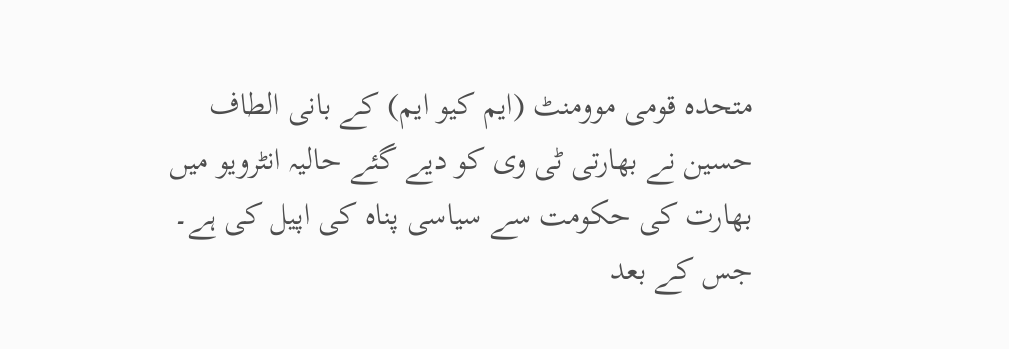متحدہ قومی موومنٹ (ایم کیو ایم) کے بانی الطاف حسین نے بھارتی ٹی وی کو دیے گئے حالیہ انٹرویو میں بھارت کی حکومت سے سیاسی پناہ کی اپیل کی ہے۔ جس کے بعد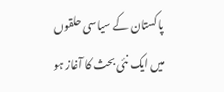پاکستان کے سیاسی حلقوں میں ایک نئی بحث کا آغاز ہو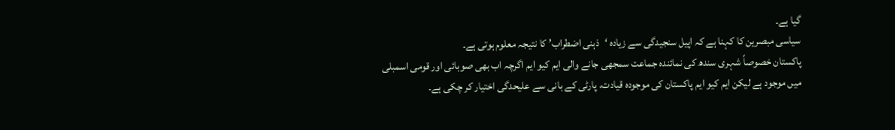گیا ہے۔
سیاسی مبصرین کا کہنا ہے کہ اپیل سنجیدگی سے زیادہ ‘ذہنی اضطراب’ کا نتیجہ معلوم ہوتی ہے۔
پاکستان خصوصاً شہری سندھ کی نمائندہ جماعت سمجھی جانے والی ایم کیو ایم اگرچہ اب بھی صوبائی اور قومی اسمبلی میں موجود ہے لیکن ایم کیو ایم پاکستان کی موجودہ قیادت، پارٹی کے بانی سے علیحدگی اختیار کر چکی ہے۔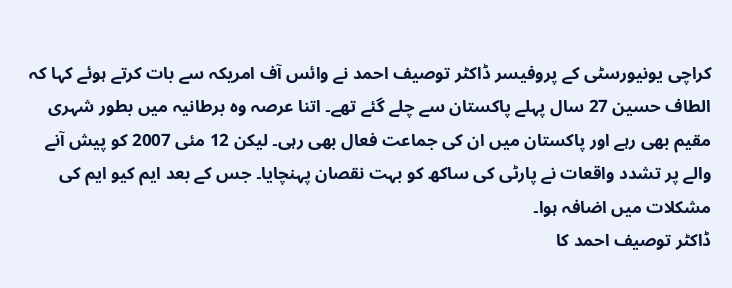کراچی یونیورسٹی کے پروفیسر ڈاکٹر توصیف احمد نے وائس آف امریکہ سے بات کرتے ہوئے کہا کہ الطاف حسین 27 سال پہلے پاکستان سے چلے گئے تھے۔ اتنا عرصہ وہ برطانیہ میں بطور شہری مقیم بھی رہے اور پاکستان میں ان کی جماعت فعال بھی رہی۔ لیکن 12 مئی 2007 کو پیش آنے والے پر تشدد واقعات نے پارٹی کی ساکھ کو بہت نقصان پہنچایا۔ جس کے بعد ایم کیو ایم کی مشکلات میں اضافہ ہوا۔
ڈاکٹر توصیف احمد کا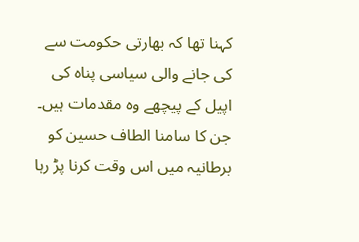کہنا تھا کہ بھارتی حکومت سے کی جانے والی سیاسی پناہ کی اپیل کے پیچھے وہ مقدمات ہیں۔ جن کا سامنا الطاف حسین کو برطانیہ میں اس وقت کرنا پڑ رہا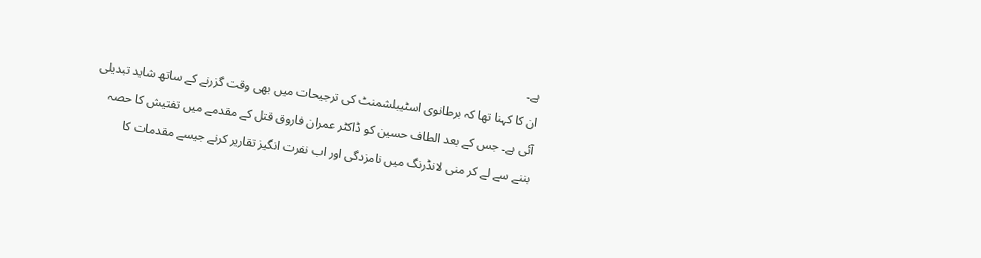ہے۔
ان کا کہنا تھا کہ برطانوی اسٹیبلشمنٹ کی ترجیحات میں بھی وقت گزرنے کے ساتھ شاید تبدیلی آئی ہے۔ جس کے بعد الطاف حسین کو ڈاکٹر عمران فاروق قتل کے مقدمے میں تفتیش کا حصہ بننے سے لے کر منی لانڈرنگ میں نامزدگی اور اب نفرت انگیز تقاریر کرنے جیسے مقدمات کا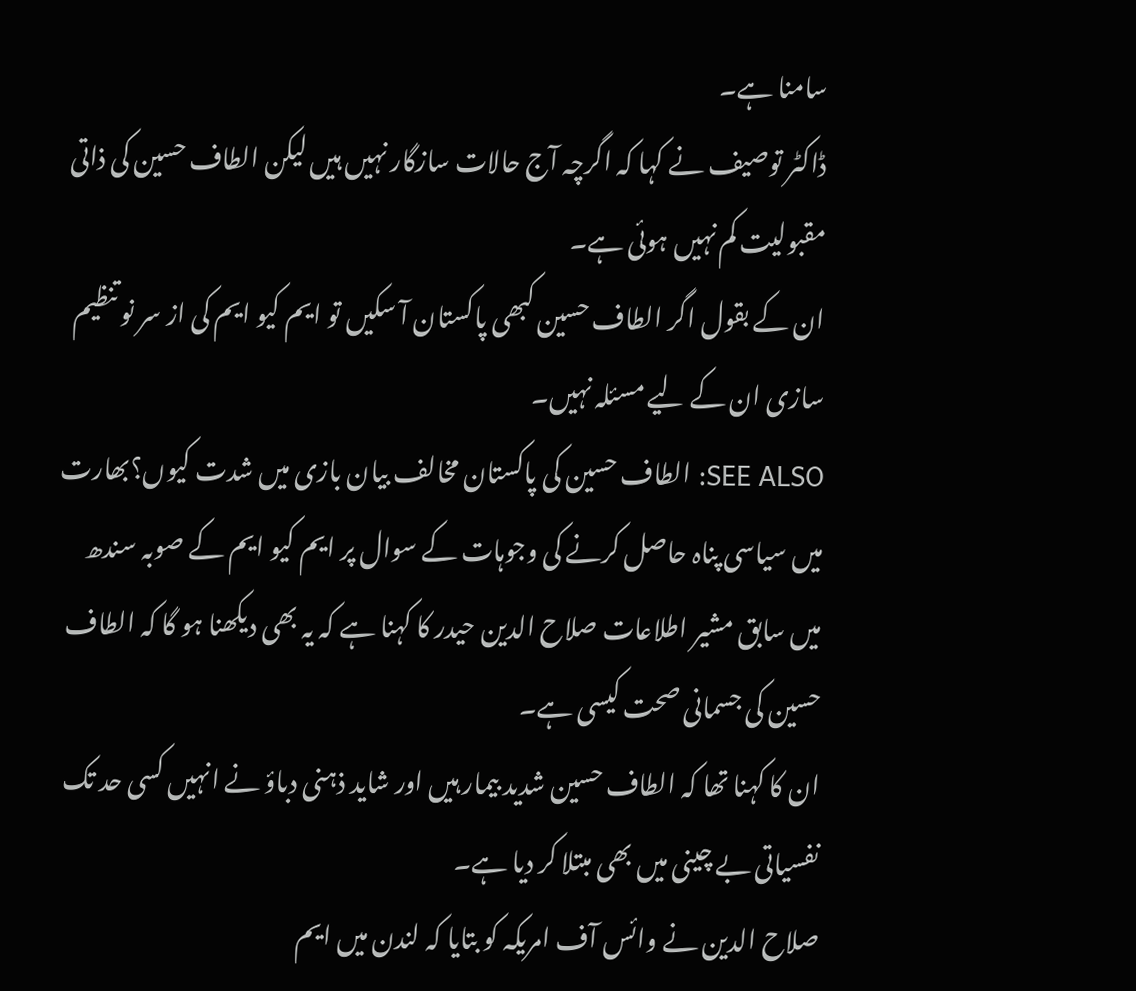سامنا ہے۔
ڈاکٹر توصیف نے کہا کہ اگرچہ آج حالات سازگار نہیں ہیں لیکن الطاف حسین کی ذاتی مقبولیت کم نہیں ہوئی ہے۔
ان کے بقول اگر الطاف حسین کبھی پاکستان آ سکیں تو ایم کیو ایم کی از سر نو تنظیم سازی ان کے لیے مسئلہ نہیں۔
SEE ALSO: الطاف حسین کی پاکستان مخالف بیان بازی میں شدت کیوں؟بھارت میں سیاسی پناہ حاصل کرنے کی وجوہات کے سوال پر ایم کیو ایم کے صوبہ سندھ میں سابق مشیر اطلاعات صلاح الدین حیدر کا کہنا ہے کہ یہ بھی دیکھنا ہو گا کہ الطاف حسین کی جسمانی صحت کیسی ہے۔
ان کا کہنا تھا کہ الطاف حسین شدید بیمار ہیں اور شاید ذہنی دباؤ نے انہیں کسی حد تک نفسیاتی بے چینی میں بھی مبتلا کر دیا ہے۔
صلاح الدین نے وائس آف امریکہ کو بتایا کہ لندن میں ایم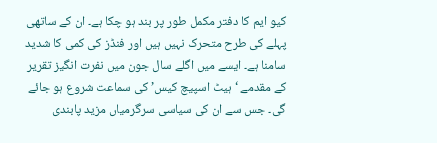کیو ایم کا دفتر مکمل طور پر بند ہو چکا ہے۔ ان کے ساتھی پہلے کی طرح متحرک نہیں ہیں اور فنڈز کی کمی کا شدید سامنا ہے۔ ایسے میں اگلے سال جون میں نفرت انگیز تقریر کے مقدمے ‘ہیٹ اسپیچ کیس’ کی سماعت شروع ہو جائے گی۔ جس سے ان کی سیاسی سرگرمیاں مزید پابندی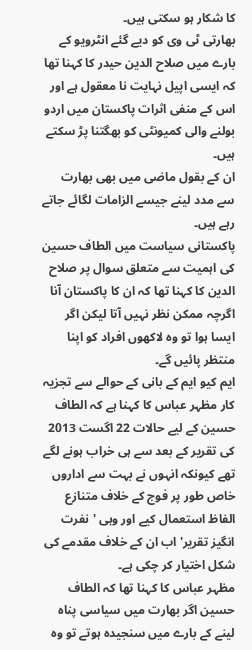کا شکار ہو سکتی ہیں۔
بھارتی ٹی وی کو دیے گئے انٹرویو کے بارے میں صلاح الدین حیدر کا کہنا تھا کہ ایسی اپیل نہایت نا معقول ہے اور اس کے منفی اثرات پاکستان میں اردو بولنے والی کمیونٹی کو بھگتنا پڑ سکتے ہیں۔
ان کے بقول ماضی میں بھی بھارت سے مدد لینے جیسے الزامات لگائے جاتے رہے ہیں۔
پاکستانی سیاست میں الطاف حسین کی اہمیت سے متعلق سوال پر صلاح الدین کا کہنا تھا کہ ان کا پاکستان آنا اگرچہ ممکن نظر نہیں آتا لیکن اگر ایسا ہوا تو وہ لاکھوں افراد کو اپنا منتظر پائیں گے۔
ایم کیو ایم کے بانی کے حوالے سے تجزیہ کار مظہر عباس کا کہنا ہے کہ الطاف حسین کے لیے حالات 22 اگست 2013 کی تقریر کے بعد سے ہی خراب ہونے لگے تھے کیونکہ انہوں نے بہت سے اداروں خاص طور پر فوج کے خلاف متنازع الفاظ استعمال کیے اور وہی 'نفرت انگیز تقریر' اب ان کے خلاف مقدمے کی شکل اختیار کر چکی ہے۔
مظہر عباس کا کہنا تھا کہ الطاف حسین اگر بھارت میں سیاسی پناہ لینے کے بارے میں سنجیدہ ہوتے تو وہ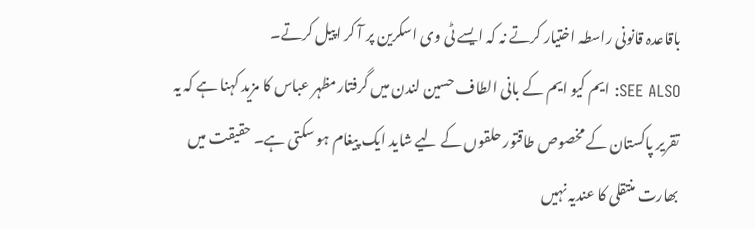باقاعدہ قانونی راسطہ اختیار کرتے نہ کہ ایسے ٹی وی اسکرین پر آ کر اپیل کرتے۔
SEE ALSO: ایم کیو ایم کے بانی الطاف حسین لندن میں گرفتارمظہر عباس کا مزید کہنا ہے کہ یہ تقریر پاکستان کے مخصوص طاقتور حلقوں کے لیے شاید ایک پیغام ہو سکتی ہے۔ حقیقت میں بھارت منتقلی کا عندیہ نہیں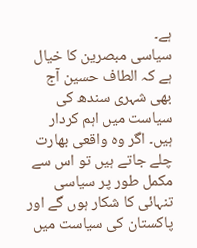ہے۔
سیاسی مبصرین کا خیال ہے کہ الطاف حسین آج بھی شہری سندھ کی سیاست میں اہم کردار ہیں۔ اگر وہ واقعی بھارت چلے جاتے ہیں تو اس سے مکمل طور پر سیاسی تنہائی کا شکار ہوں گے اور پاکستان کی سیاست میں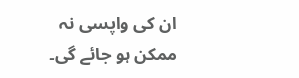ان کی واپسی نہ ممکن ہو جائے گی۔